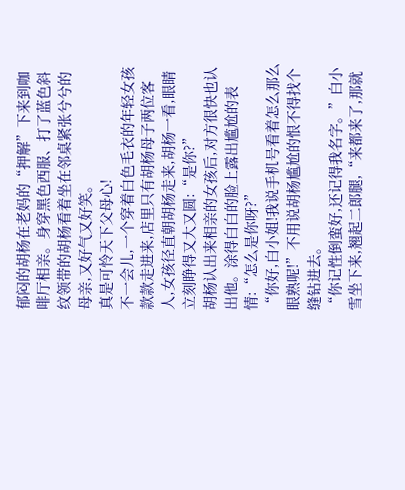郁闷的胡杨在老妈的“押解”下来到咖啡厅相亲。身穿黑色西服、打了蓝色斜纹领带的胡杨看着坐在邻桌紧张兮兮的母亲,又好气又好笑。
真是可怜天下父母心!
不一会儿,一个穿着白色毛衣的年轻女孩款款走进来,店里只有胡杨母子两位客人,女孩径直朝胡杨走来,胡杨一看,眼睛立刻睁得又大又圆:“是你?”
胡杨认出来相亲的女孩后,对方很快也认出他。涂得白白的脸上露出尴尬的表情:“怎么是你呀?”
“你好,白小姐!我说手机号看着怎么那么眼熟呢!”不用说胡杨尴尬的恨不得找个缝钻进去。
“你记性倒蛮好,还记得我名字。”白小雪坐下来,翘起二郎腿,“来都来了,那就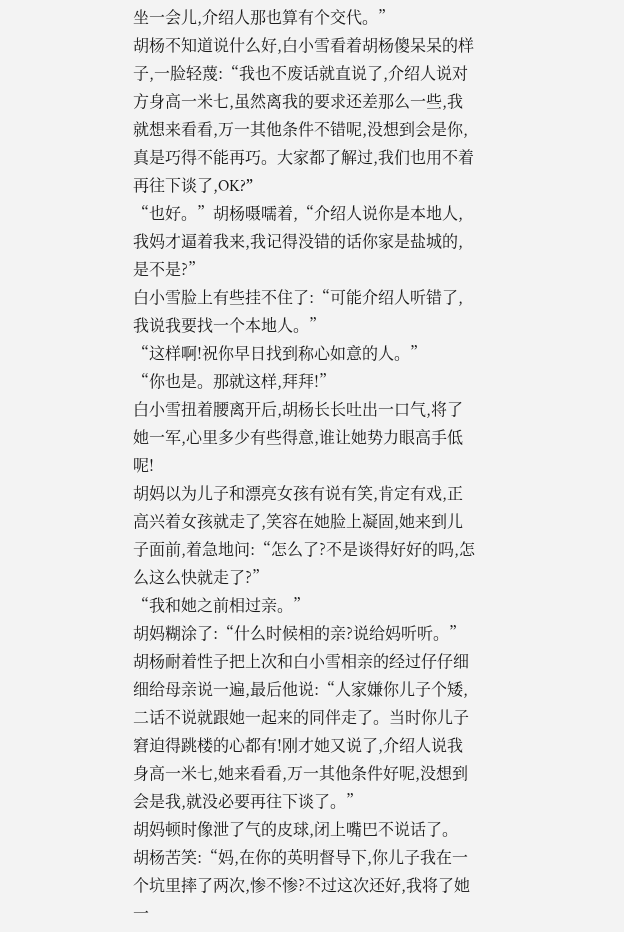坐一会儿,介绍人那也算有个交代。”
胡杨不知道说什么好,白小雪看着胡杨傻呆呆的样子,一脸轻蔑:“我也不废话就直说了,介绍人说对方身高一米七,虽然离我的要求还差那么一些,我就想来看看,万一其他条件不错呢,没想到会是你,真是巧得不能再巧。大家都了解过,我们也用不着再往下谈了,OK?”
“也好。”胡杨嗫嚅着,“介绍人说你是本地人,我妈才逼着我来,我记得没错的话你家是盐城的,是不是?”
白小雪脸上有些挂不住了:“可能介绍人听错了,我说我要找一个本地人。”
“这样啊!祝你早日找到称心如意的人。”
“你也是。那就这样,拜拜!”
白小雪扭着腰离开后,胡杨长长吐出一口气,将了她一军,心里多少有些得意,谁让她势力眼高手低呢!
胡妈以为儿子和漂亮女孩有说有笑,肯定有戏,正高兴着女孩就走了,笑容在她脸上凝固,她来到儿子面前,着急地问:“怎么了?不是谈得好好的吗,怎么这么快就走了?”
“我和她之前相过亲。”
胡妈糊涂了:“什么时候相的亲?说给妈听听。”
胡杨耐着性子把上次和白小雪相亲的经过仔仔细细给母亲说一遍,最后他说:“人家嫌你儿子个矮,二话不说就跟她一起来的同伴走了。当时你儿子窘迫得跳楼的心都有!刚才她又说了,介绍人说我身高一米七,她来看看,万一其他条件好呢,没想到会是我,就没必要再往下谈了。”
胡妈顿时像泄了气的皮球,闭上嘴巴不说话了。
胡杨苦笑:“妈,在你的英明督导下,你儿子我在一个坑里摔了两次,惨不惨?不过这次还好,我将了她一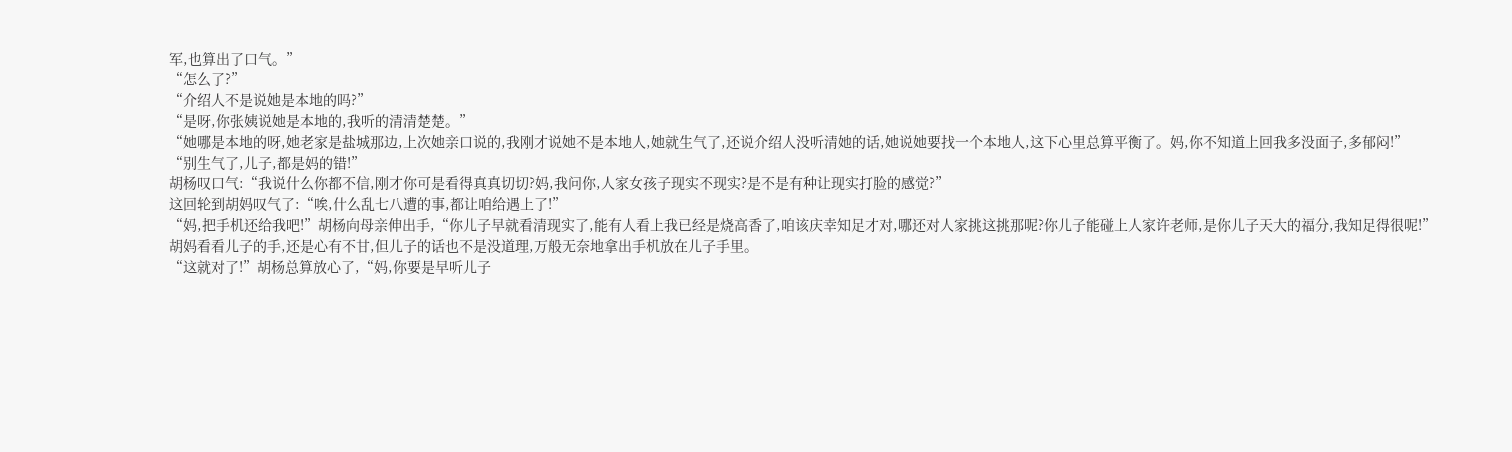军,也算出了口气。”
“怎么了?”
“介绍人不是说她是本地的吗?”
“是呀,你张姨说她是本地的,我听的清清楚楚。”
“她哪是本地的呀,她老家是盐城那边,上次她亲口说的,我刚才说她不是本地人,她就生气了,还说介绍人没听清她的话,她说她要找一个本地人,这下心里总算平衡了。妈,你不知道上回我多没面子,多郁闷!”
“别生气了,儿子,都是妈的错!”
胡杨叹口气:“我说什么你都不信,刚才你可是看得真真切切?妈,我问你,人家女孩子现实不现实?是不是有种让现实打脸的感觉?”
这回轮到胡妈叹气了:“唉,什么乱七八遭的事,都让咱给遇上了!”
“妈,把手机还给我吧!”胡杨向母亲伸出手,“你儿子早就看清现实了,能有人看上我已经是烧高香了,咱该庆幸知足才对,哪还对人家挑这挑那呢?你儿子能碰上人家许老师,是你儿子天大的福分,我知足得很呢!”
胡妈看看儿子的手,还是心有不甘,但儿子的话也不是没道理,万般无奈地拿出手机放在儿子手里。
“这就对了!”胡杨总算放心了,“妈,你要是早听儿子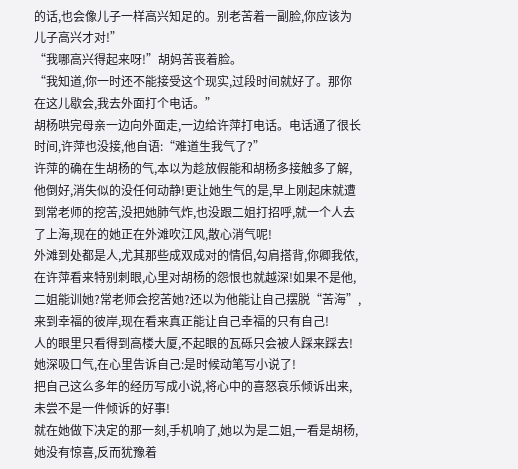的话,也会像儿子一样高兴知足的。别老苦着一副脸,你应该为儿子高兴才对!”
“我哪高兴得起来呀!”胡妈苦丧着脸。
“我知道,你一时还不能接受这个现实,过段时间就好了。那你在这儿歇会,我去外面打个电话。”
胡杨哄完母亲一边向外面走,一边给许萍打电话。电话通了很长时间,许萍也没接,他自语:“难道生我气了?”
许萍的确在生胡杨的气,本以为趁放假能和胡杨多接触多了解,他倒好,消失似的没任何动静!更让她生气的是,早上刚起床就遭到常老师的挖苦,没把她肺气炸,也没跟二姐打招呼,就一个人去了上海,现在的她正在外滩吹江风,散心消气呢!
外滩到处都是人,尤其那些成双成对的情侣,勾肩搭背,你卿我侬,在许萍看来特别刺眼,心里对胡杨的怨恨也就越深!如果不是他,二姐能训她?常老师会挖苦她?还以为他能让自己摆脱“苦海”,来到幸福的彼岸,现在看来真正能让自己幸福的只有自己!
人的眼里只看得到高楼大厦,不起眼的瓦砾只会被人踩来踩去!
她深吸口气,在心里告诉自己:是时候动笔写小说了!
把自己这么多年的经历写成小说,将心中的喜怒哀乐倾诉出来,未尝不是一件倾诉的好事!
就在她做下决定的那一刻,手机响了,她以为是二姐,一看是胡杨,她没有惊喜,反而犹豫着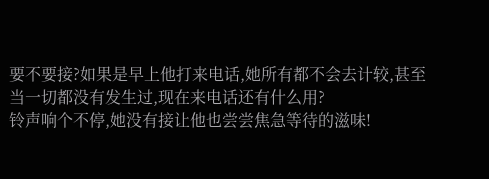要不要接?如果是早上他打来电话,她所有都不会去计较,甚至当一切都没有发生过,现在来电话还有什么用?
铃声响个不停,她没有接让他也尝尝焦急等待的滋味!